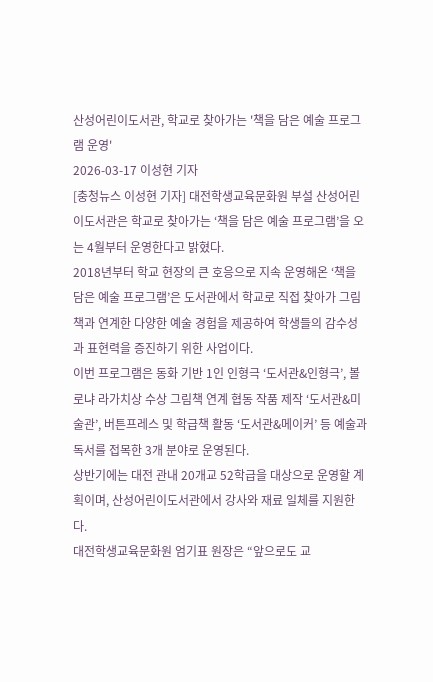산성어린이도서관, 학교로 찾아가는 '책을 담은 예술 프로그램 운영'
2026-03-17 이성현 기자
[충청뉴스 이성현 기자] 대전학생교육문화원 부설 산성어린이도서관은 학교로 찾아가는 ‘책을 담은 예술 프로그램’을 오는 4월부터 운영한다고 밝혔다.
2018년부터 학교 현장의 큰 호응으로 지속 운영해온 ‘책을 담은 예술 프로그램’은 도서관에서 학교로 직접 찾아가 그림책과 연계한 다양한 예술 경험을 제공하여 학생들의 감수성과 표현력을 증진하기 위한 사업이다.
이번 프로그램은 동화 기반 1인 인형극 ‘도서관&인형극’, 볼로냐 라가치상 수상 그림책 연계 협동 작품 제작 ‘도서관&미술관’, 버튼프레스 및 학급책 활동 ‘도서관&메이커’ 등 예술과 독서를 접목한 3개 분야로 운영된다.
상반기에는 대전 관내 20개교 52학급을 대상으로 운영할 계획이며, 산성어린이도서관에서 강사와 재료 일체를 지원한다.
대전학생교육문화원 엄기표 원장은 “앞으로도 교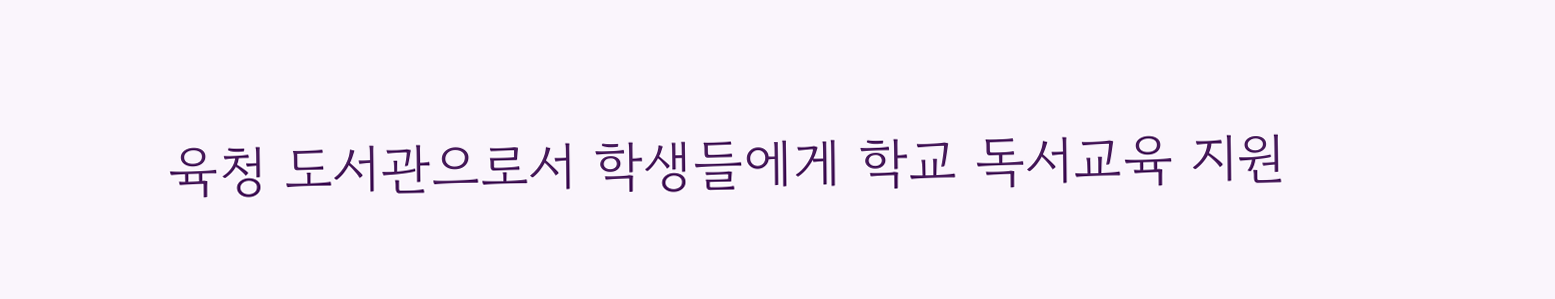육청 도서관으로서 학생들에게 학교 독서교육 지원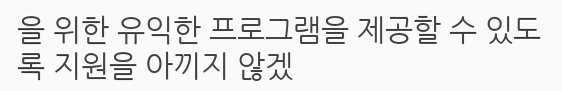을 위한 유익한 프로그램을 제공할 수 있도록 지원을 아끼지 않겠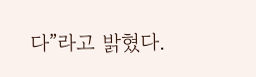다”라고 밝혔다.